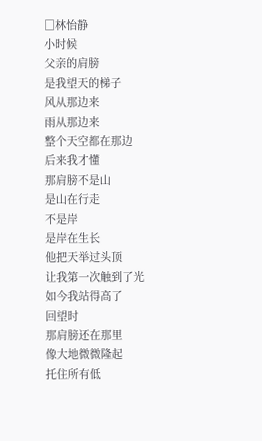□林怡静
小时候
父亲的肩膀
是我望天的梯子
风从那边来
雨从那边来
整个天空都在那边
后来我才懂
那肩膀不是山
是山在行走
不是岸
是岸在生长
他把天举过头顶
让我第一次触到了光
如今我站得高了
回望时
那肩膀还在那里
像大地微微隆起
托住所有低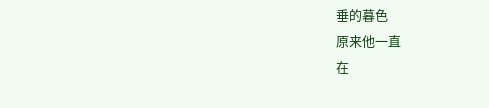垂的暮色
原来他一直
在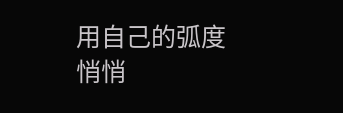用自己的弧度
悄悄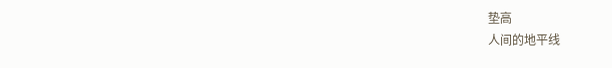垫高
人间的地平线